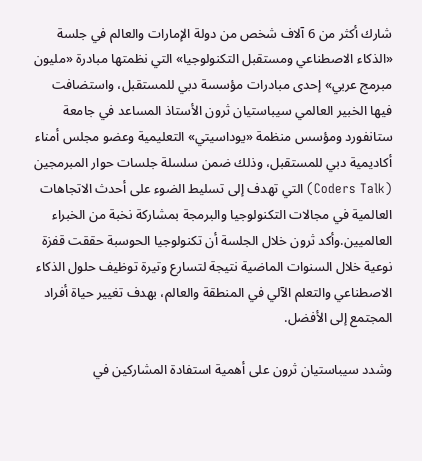شارك أكثر من 6 آلاف شخص من دولة الإمارات والعالم في جلسة «الذكاء الاصطناعي ومستقبل التكنولوجيا» التي نظمتها مبادرة «مليون مبرمج عربي» إحدى مبادرات مؤسسة دبي للمستقبل، واستضافت فيها الخبير العالمي سيباستيان ثرون الأستاذ المساعد في جامعة ستانفورد ومؤسس منظمة «يوداسيتي» التعليمية وعضو مجلس أمناء أكاديمية دبي للمستقبل، وذلك ضمن سلسلة جلسات حوار المبرمجين (Coders Talk) التي تهدف إلى تسليط الضوء على أحدث الاتجاهات العالمية في مجالات التكنولوجيا والبرمجة بمشاركة نخبة من الخبراء العالميين.وأكد ثرون خلال الجلسة أن تكنولوجيا الحوسبة حققت قفزة نوعية خلال السنوات الماضية نتيجة لتسارع وتيرة توظيف حلول الذكاء الاصطناعي والتعلم الآلي في المنطقة والعالم، بهدف تغيير حياة أفراد المجتمع إلى الأفضل.

وشدد سيباستيان ثرون على أهمية استفادة المشاركين في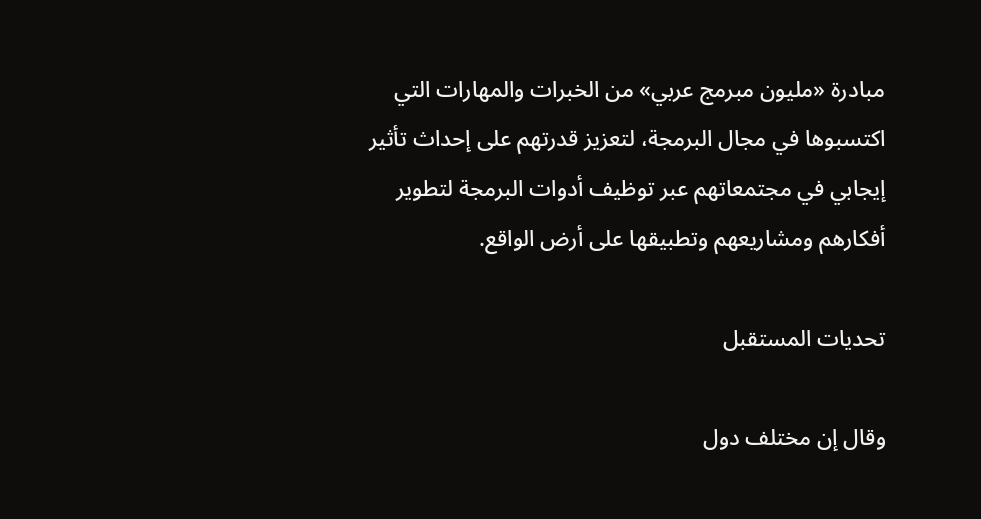مبادرة «مليون مبرمج عربي» من الخبرات والمهارات التي اكتسبوها في مجال البرمجة، لتعزيز قدرتهم على إحداث تأثير إيجابي في مجتمعاتهم عبر توظيف أدوات البرمجة لتطوير أفكارهم ومشاريعهم وتطبيقها على أرض الواقع.

تحديات المستقبل

وقال إن مختلف دول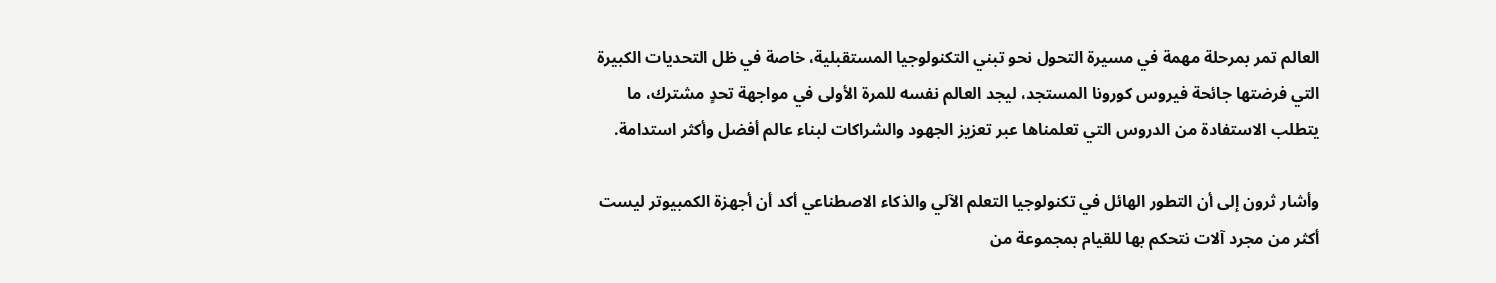العالم تمر بمرحلة مهمة في مسيرة التحول نحو تبني التكنولوجيا المستقبلية، خاصة في ظل التحديات الكبيرة التي فرضتها جائحة فيروس كورونا المستجد، ليجد العالم نفسه للمرة الأولى في مواجهة تحدٍ مشترك، ما يتطلب الاستفادة من الدروس التي تعلمناها عبر تعزيز الجهود والشراكات لبناء عالم أفضل وأكثر استدامة.

وأشار ثرون إلى أن التطور الهائل في تكنولوجيا التعلم الآلي والذكاء الاصطناعي أكد أن أجهزة الكمبيوتر ليست أكثر من مجرد آلات نتحكم بها للقيام بمجموعة من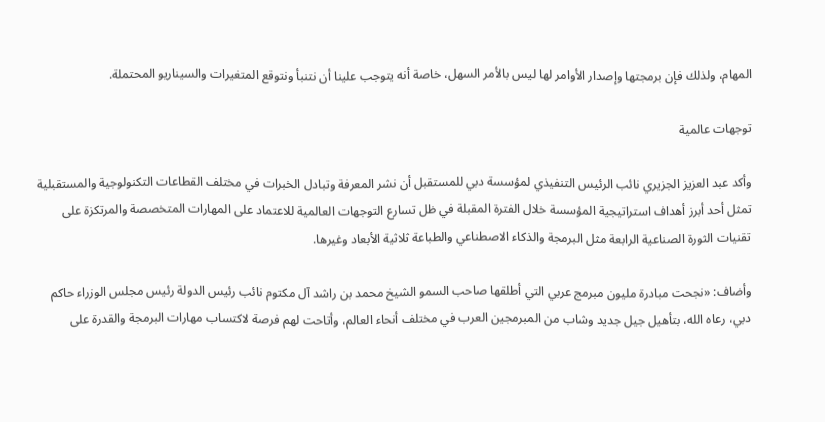المهام، ولذلك فإن برمجتها وإصدار الأوامر لها ليس بالأمر السهل، خاصة أنه يتوجب علينا أن نتنبأ ونتوقع المتغيرات والسيناريو المحتملة.

توجهات عالمية

وأكد عبد العزيز الجزيري نائب الرئيس التنفيذي لمؤسسة دبي للمستقبل أن نشر المعرفة وتبادل الخبرات في مختلف القطاعات التكنولوجية والمستقبلية تمثل أحد أبرز أهداف استراتيجية المؤسسة خلال الفترة المقبلة في ظل تسارع التوجهات العالمية للاعتماد على المهارات المتخصصة والمرتكزة على تقنيات الثورة الصناعية الرابعة مثل البرمجة والذكاء الاصطناعي والطباعة ثلاثية الأبعاد وغيرها.

وأضاف: «نجحت مبادرة مليون مبرمج عربي التي أطلقها صاحب السمو الشيخ محمد بن راشد آل مكتوم نائب رئيس الدولة رئيس مجلس الوزراء حاكم دبي، رعاه الله، بتأهيل جيل جديد وشاب من المبرمجين العرب في مختلف أنحاء العالم، وأتاحت لهم فرصة لاكتساب مهارات البرمجة والقدرة على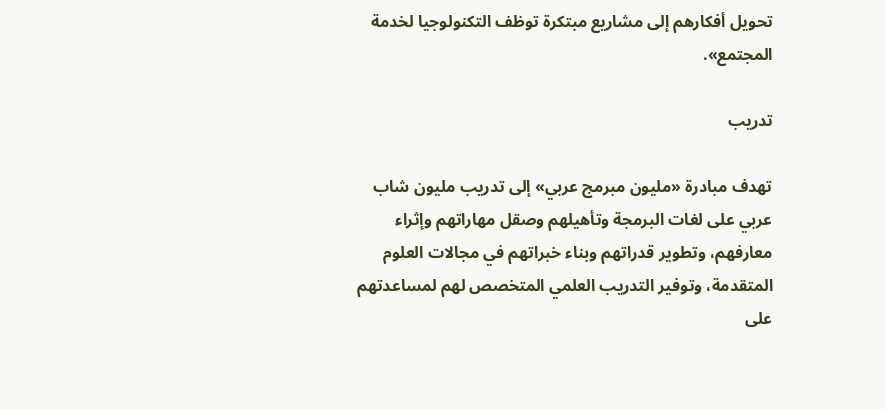تحويل أفكارهم إلى مشاريع مبتكرة توظف التكنولوجيا لخدمة المجتمع».

تدريب

تهدف مبادرة «مليون مبرمج عربي» إلى تدريب مليون شاب عربي على لغات البرمجة وتأهيلهم وصقل مهاراتهم وإثراء معارفهم، وتطوير قدراتهم وبناء خبراتهم في مجالات العلوم المتقدمة، وتوفير التدريب العلمي المتخصص لهم لمساعدتهم على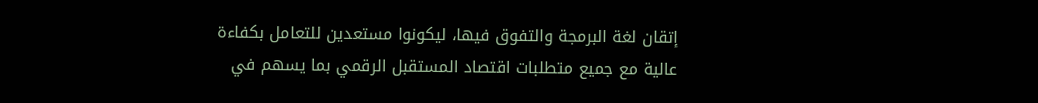إتقان لغة البرمجة والتفوق فيها، ليكونوا مستعدين للتعامل بكفاءة عالية مع جميع متطلبات اقتصاد المستقبل الرقمي بما يسهم في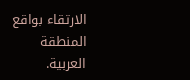الارتقاء بواقع المنطقة العربية.